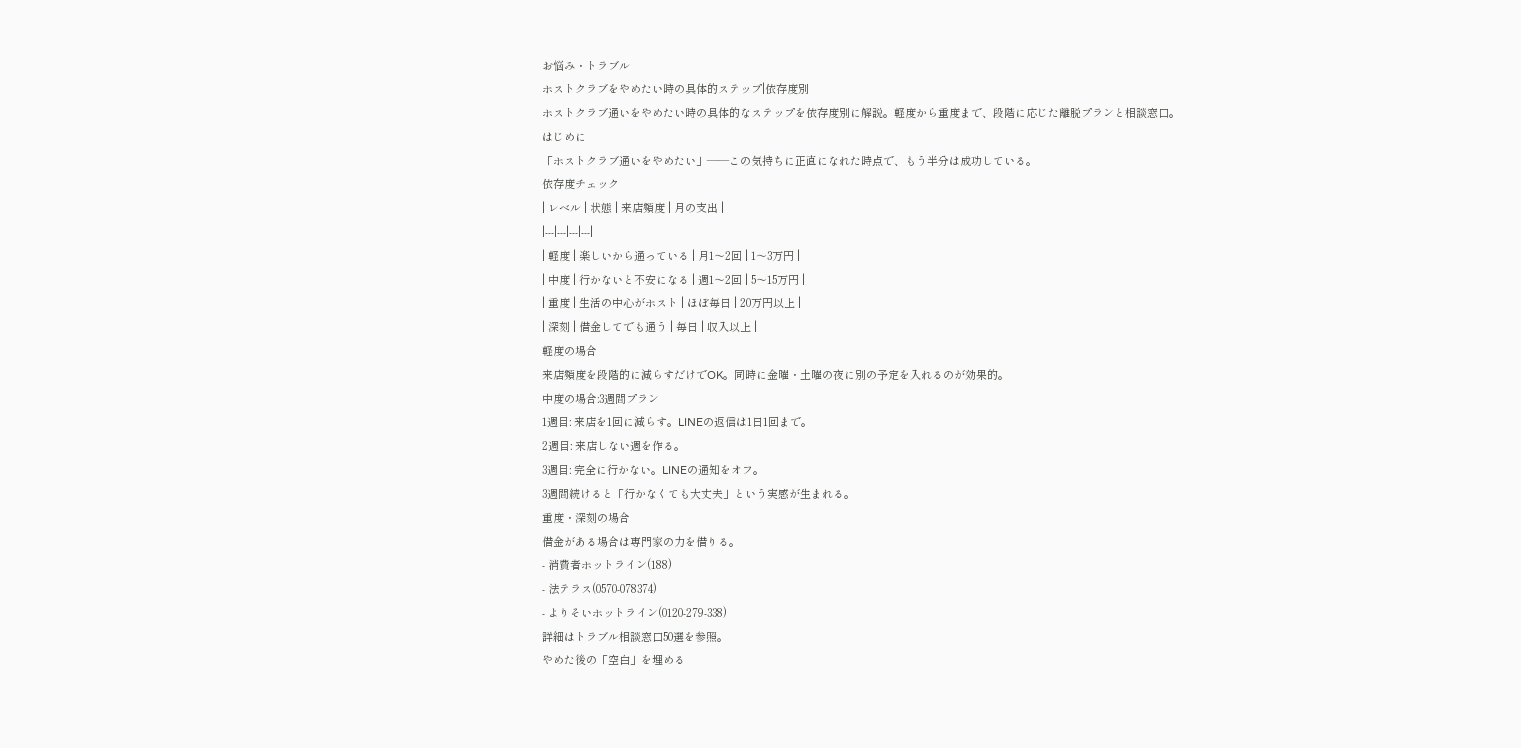お悩み・トラブル
ホストクラブをやめたい時の具体的ステップ|依存度別
ホストクラブ通いをやめたい時の具体的なステップを依存度別に解説。軽度から重度まで、段階に応じた離脱プランと相談窓口。
はじめに
「ホストクラブ通いをやめたい」——この気持ちに正直になれた時点で、もう半分は成功している。
依存度チェック
| レベル | 状態 | 来店頻度 | 月の支出 |
|---|---|---|---|
| 軽度 | 楽しいから通っている | 月1〜2回 | 1〜3万円 |
| 中度 | 行かないと不安になる | 週1〜2回 | 5〜15万円 |
| 重度 | 生活の中心がホスト | ほぼ毎日 | 20万円以上 |
| 深刻 | 借金してでも通う | 毎日 | 収入以上 |
軽度の場合
来店頻度を段階的に減らすだけでOK。同時に金曜・土曜の夜に別の予定を入れるのが効果的。
中度の場合:3週間プラン
1週目: 来店を1回に減らす。LINEの返信は1日1回まで。
2週目: 来店しない週を作る。
3週目: 完全に行かない。LINEの通知をオフ。
3週間続けると「行かなくても大丈夫」という実感が生まれる。
重度・深刻の場合
借金がある場合は専門家の力を借りる。
- 消費者ホットライン(188)
- 法テラス(0570-078374)
- よりそいホットライン(0120-279-338)
詳細はトラブル相談窓口50選を参照。
やめた後の「空白」を埋める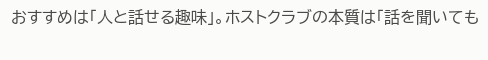おすすめは「人と話せる趣味」。ホストクラブの本質は「話を聞いても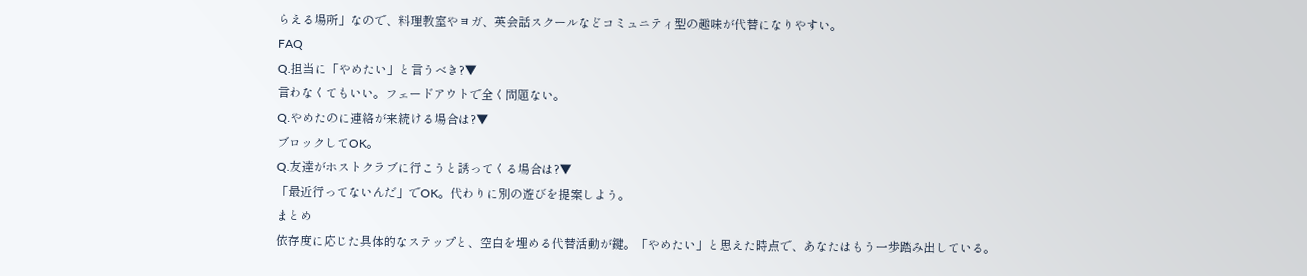らえる場所」なので、料理教室やヨガ、英会話スクールなどコミュニティ型の趣味が代替になりやすい。
FAQ
Q.担当に「やめたい」と言うべき?▼
言わなくてもいい。フェードアウトで全く問題ない。
Q.やめたのに連絡が来続ける場合は?▼
ブロックしてOK。
Q.友達がホストクラブに行こうと誘ってくる場合は?▼
「最近行ってないんだ」でOK。代わりに別の遊びを提案しよう。
まとめ
依存度に応じた具体的なステップと、空白を埋める代替活動が鍵。「やめたい」と思えた時点で、あなたはもう一歩踏み出している。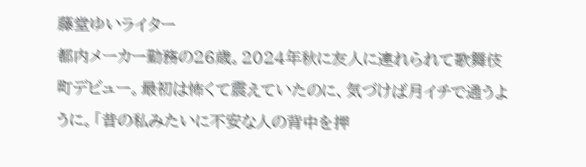藤堂ゆいライター
都内メーカー勤務の26歳。2024年秋に友人に連れられて歌舞伎町デビュー。最初は怖くて震えていたのに、気づけば月イチで通うように。「昔の私みたいに不安な人の背中を押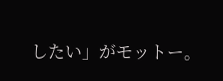したい」がモットー。